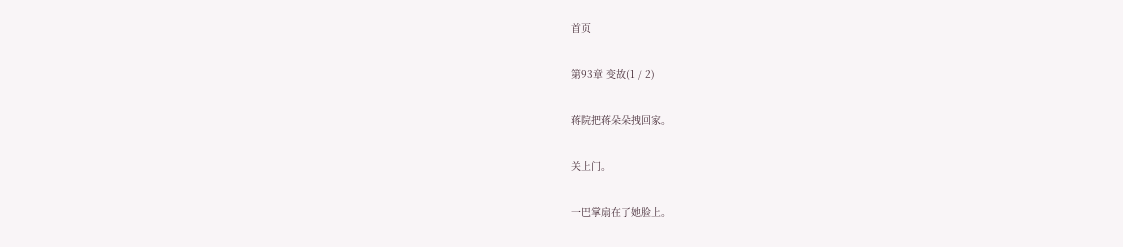首页

第93章 变故(1 / 2)

蒋院把蒋朵朵拽回家。

关上门。

一巴掌扇在了她脸上。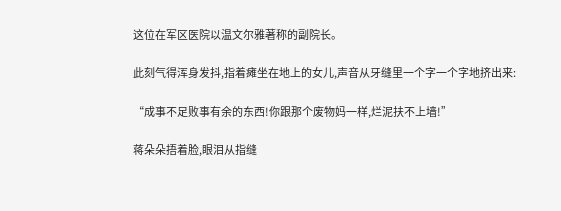这位在军区医院以温文尔雅著称的副院长。

此刻气得浑身发抖,指着瘫坐在地上的女儿,声音从牙缝里一个字一个字地挤出来:

“成事不足败事有余的东西!你跟那个废物妈一样,烂泥扶不上墙!”

蒋朵朵捂着脸,眼泪从指缝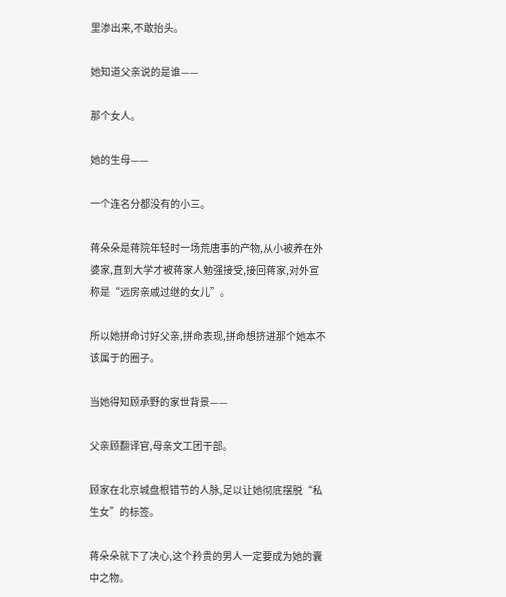里渗出来,不敢抬头。

她知道父亲说的是谁——

那个女人。

她的生母——

一个连名分都没有的小三。

蒋朵朵是蒋院年轻时一场荒唐事的产物,从小被养在外婆家,直到大学才被蒋家人勉强接受,接回蒋家,对外宣称是“远房亲戚过继的女儿”。

所以她拼命讨好父亲,拼命表现,拼命想挤进那个她本不该属于的圈子。

当她得知顾承野的家世背景——

父亲顾翻译官,母亲文工团干部。

顾家在北京城盘根错节的人脉,足以让她彻底摆脱“私生女”的标签。

蒋朵朵就下了决心,这个矜贵的男人一定要成为她的囊中之物。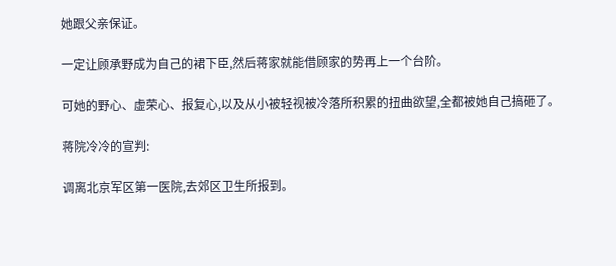她跟父亲保证。

一定让顾承野成为自己的裙下臣,然后蒋家就能借顾家的势再上一个台阶。

可她的野心、虚荣心、报复心,以及从小被轻视被冷落所积累的扭曲欲望,全都被她自己搞砸了。

蒋院冷冷的宣判:

调离北京军区第一医院,去郊区卫生所报到。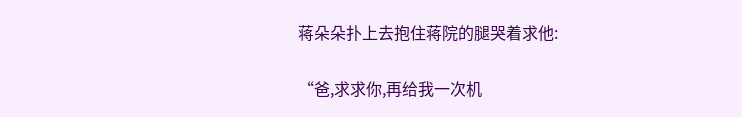蒋朵朵扑上去抱住蒋院的腿哭着求他:

“爸,求求你,再给我一次机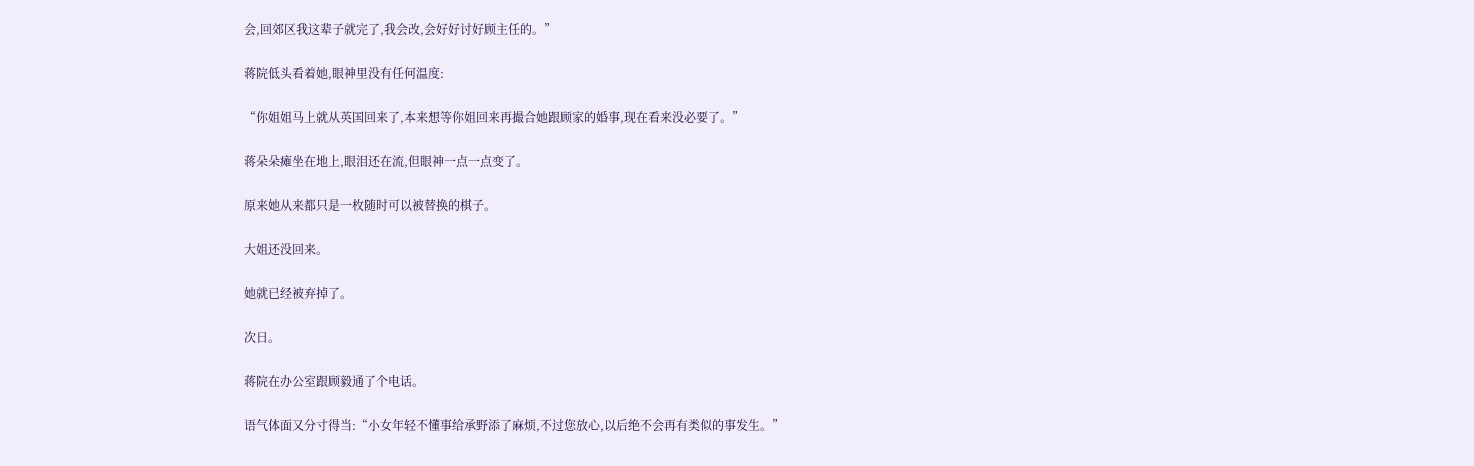会,回郊区我这辈子就完了,我会改,会好好讨好顾主任的。”

蒋院低头看着她,眼神里没有任何温度:

“你姐姐马上就从英国回来了,本来想等你姐回来再撮合她跟顾家的婚事,现在看来没必要了。”

蒋朵朵瘫坐在地上,眼泪还在流,但眼神一点一点变了。

原来她从来都只是一枚随时可以被替换的棋子。

大姐还没回来。

她就已经被弃掉了。

次日。

蒋院在办公室跟顾毅通了个电话。

语气体面又分寸得当:“小女年轻不懂事给承野添了麻烦,不过您放心,以后绝不会再有类似的事发生。”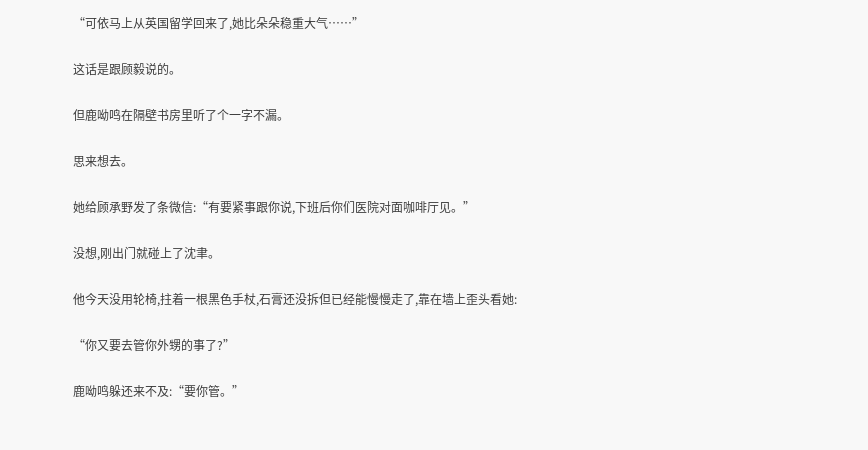“可依马上从英国留学回来了,她比朵朵稳重大气……”

这话是跟顾毅说的。

但鹿呦鸣在隔壁书房里听了个一字不漏。

思来想去。

她给顾承野发了条微信:“有要紧事跟你说,下班后你们医院对面咖啡厅见。”

没想,刚出门就碰上了沈聿。

他今天没用轮椅,拄着一根黑色手杖,石膏还没拆但已经能慢慢走了,靠在墙上歪头看她:

“你又要去管你外甥的事了?”

鹿呦鸣躲还来不及:“要你管。”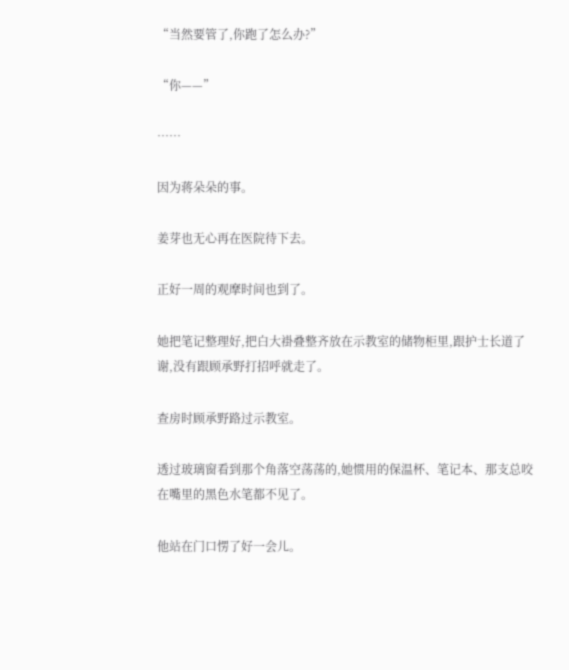“当然要管了,你跑了怎么办?”

“你——”

……

因为蒋朵朵的事。

姜芽也无心再在医院待下去。

正好一周的观摩时间也到了。

她把笔记整理好,把白大褂叠整齐放在示教室的储物柜里,跟护士长道了谢,没有跟顾承野打招呼就走了。

查房时顾承野路过示教室。

透过玻璃窗看到那个角落空荡荡的,她惯用的保温杯、笔记本、那支总咬在嘴里的黑色水笔都不见了。

他站在门口愣了好一会儿。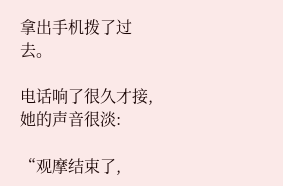拿出手机拨了过去。

电话响了很久才接,她的声音很淡:

“观摩结束了,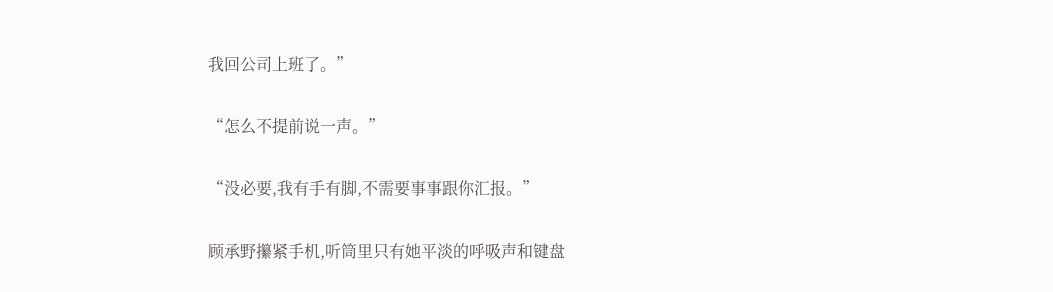我回公司上班了。”

“怎么不提前说一声。”

“没必要,我有手有脚,不需要事事跟你汇报。”

顾承野攥紧手机,听筒里只有她平淡的呼吸声和键盘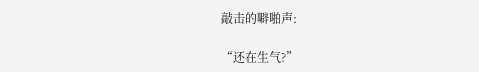敲击的噼啪声:

“还在生气?”